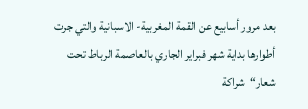بعد مرور أسابيع عن القمة المغربية- الاسبانية والتي جرت أطوارها بداية شهر فبراير الجاري بالعاصمة الرباط تحت شعار“شراكة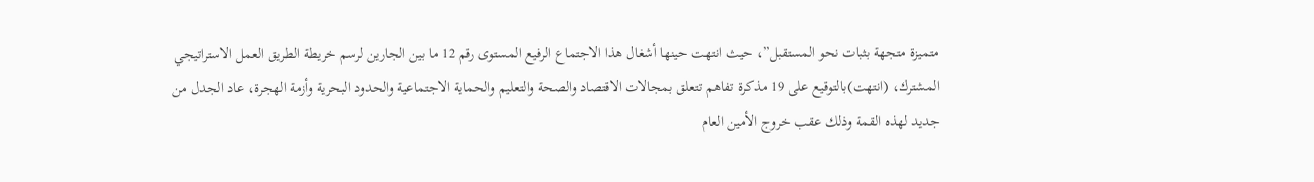متميزة متجهة بثبات نحو المستقبل”، حيث انتهت حينها أشغال هذا الاجتماع الرفيع المستوى رقم 12 ما بين الجارين لرسم خريطة الطريق العمل الاستراتيجي المشترك، (انتهت)بالتوقيع على 19 مذكرة تفاهم تتعلق بمجالات الاقتصاد والصحة والتعليم والحماية الاجتماعية والحدود البحرية وأزمة الهجرة، عاد الجدل من جديد لهذه القمة وذلك عقب خروج الأمين العام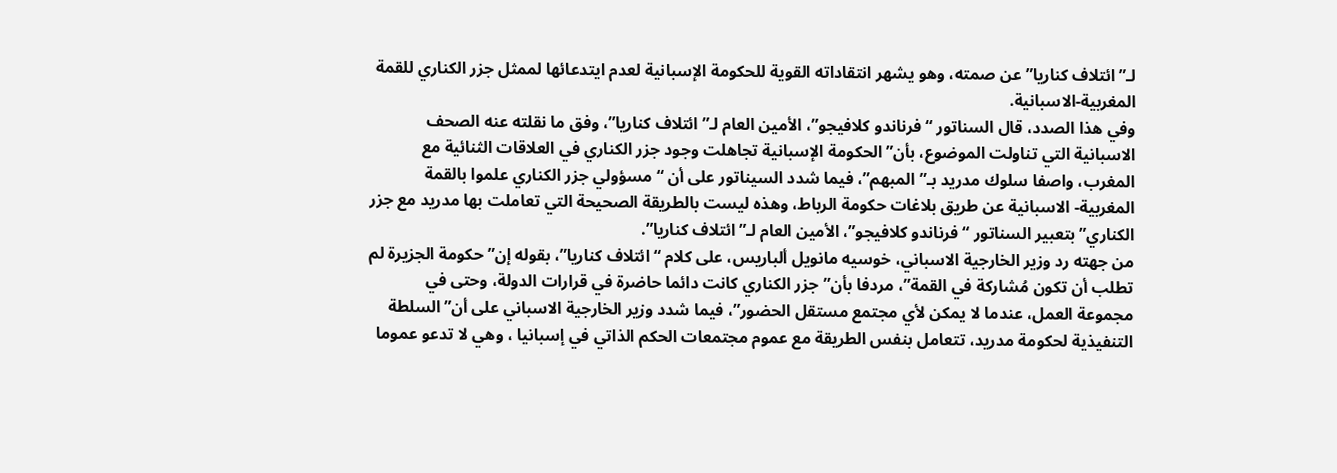لـ”ائتلاف كناريا” عن صمته، وهو يشهر انتقاداته القوية للحكومة الإسبانية لعدم ايتدعائها لممثل جزر الكناري للقمة المغربية-الاسبانية.
وفي هذا الصدد، قال السناتور “فرناندو كلافيجو”، الأمين العام لـ”ائتلاف كناريا”، وفق ما نقلته عنه الصحف الاسبانية التي تناولت الموضوع، بأن”الحكومة الإسبانية تجاهلت وجود جزر الكناري في العلاقات الثنائية مع المغرب، واصفا سلوك مدريد بـ”المبهم”، فيما شدد السيناتور على أن “مسؤولي جزر الكناري علموا بالقمة المغربية- الاسبانية عن طريق بلاغات حكومة الرباط، وهذه ليست بالطريقة الصحيحة التي تعاملت بها مدريد مع جزر الكناري”بتعبير السناتور “فرناندو كلافيجو”، الأمين العام لـ”ائتلاف كناريا”.
من جهته رد وزير الخارجية الاسباني، خوسيه مانويل ألباريس، على كلام “ائتلاف كناريا”، بقوله إن” حكومة الجزيرة لم تطلب أن تكون مُشاركة في القمة”، مردفا بأن”جزر الكناري كانت دائما حاضرة في قرارات الدولة، وحتى في مجموعة العمل، عندما لا يمكن لأي مجتمع مستقل الحضور”، فيما شدد وزير الخارجية الاسباني على أن”السلطة التنفيذية لحكومة مدريد، تتعامل بنفس الطريقة مع عموم مجتمعات الحكم الذاتي في إسبانيا ، وهي لا تدعو عموما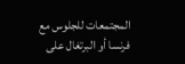المجتمعات للجلوس مع فرنسا أو البرتغال على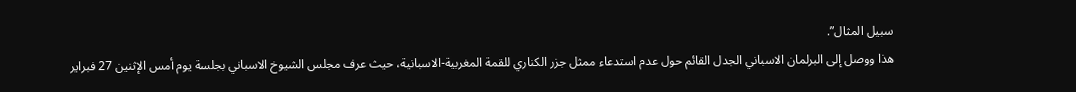سبيل المثال”.
هذا ووصل إلى البرلمان الاسباني الجدل القائم حول عدم استدعاء ممثل جزر الكناري للقمة المغربية-الاسبانية، حيث عرف مجلس الشيوخ الاسباني بجلسة يوم أمس الإثنين 27 فبراير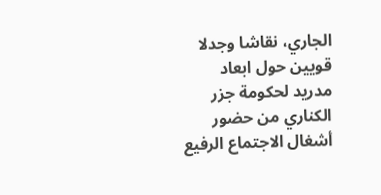الجاري، نقاشا وجدلا قويين حول ابعاد مدريد لحكومة جزر الكناري من حضور أشغال الاجتماع الرفيع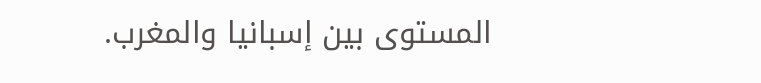المستوى بين إسبانيا والمغرب.